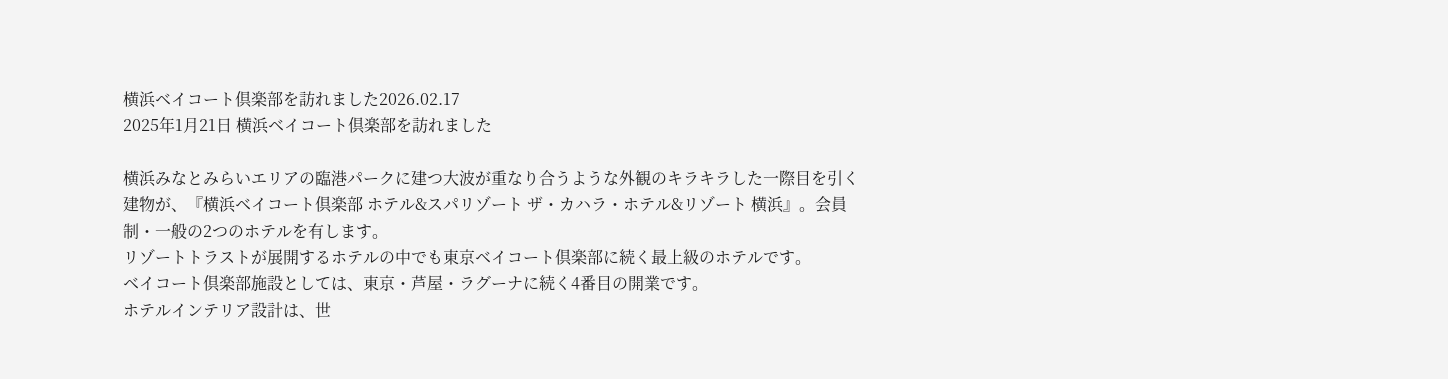横浜ベイコート倶楽部を訪れました2026.02.17
2025年1月21日 横浜ベイコート倶楽部を訪れました

横浜みなとみらいエリアの臨港パークに建つ大波が重なり合うような外観のキラキラした一際目を引く建物が、『横浜ベイコート倶楽部 ホテル&スパリゾート ザ・カハラ・ホテル&リゾート 横浜』。会員制・一般の2つのホテルを有します。
リゾートトラストが展開するホテルの中でも東京ベイコート倶楽部に続く最上級のホテルです。
ベイコート倶楽部施設としては、東京・芦屋・ラグーナに続く4番目の開業です。
ホテルインテリア設計は、世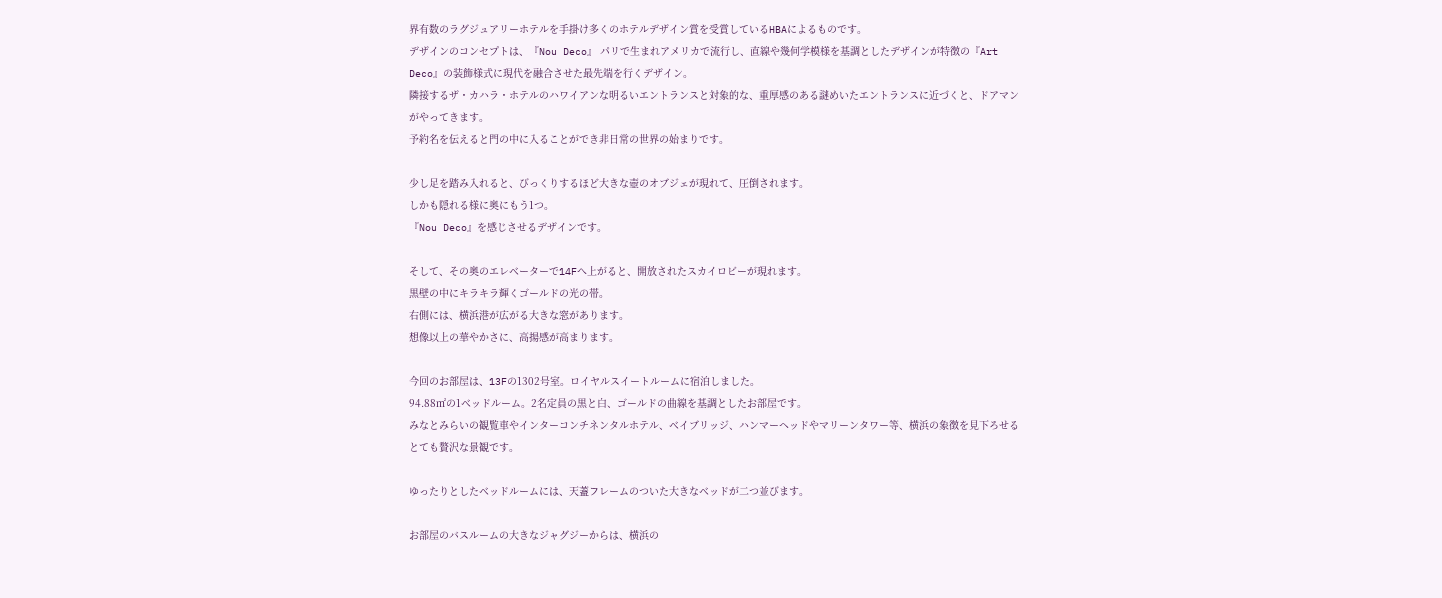界有数のラグジュアリーホテルを手掛け多くのホテルデザイン賞を受賞しているHBAによるものです。
デザインのコンセプトは、『Nou Deco』 パリで生まれアメリカで流行し、直線や幾何学模様を基調としたデザインが特徴の『Art Deco』の装飾様式に現代を融合させた最先端を行くデザイン。
隣接するザ・カハラ・ホテルのハワイアンな明るいエントランスと対象的な、重厚感のある謎めいたエントランスに近づくと、ドアマンがやってきます。
予約名を伝えると門の中に入ることができ非日常の世界の始まりです。

少し足を踏み入れると、びっくりするほど大きな壺のオブジェが現れて、圧倒されます。
しかも隠れる様に奥にもう1つ。
『Nou Deco』を感じさせるデザインです。

そして、その奥のエレベーターで14Fへ上がると、開放されたスカイロビーが現れます。
黒壁の中にキラキラ輝くゴールドの光の帯。
右側には、横浜港が広がる大きな窓があります。
想像以上の華やかさに、高揚感が高まります。

今回のお部屋は、13Fの1302号室。ロイヤルスイートルームに宿泊しました。
94.88㎡の1ベッドルーム。2名定員の黒と白、ゴールドの曲線を基調としたお部屋です。
みなとみらいの観覧車やインターコンチネンタルホテル、ベイブリッジ、ハンマーヘッドやマリーンタワー等、横浜の象徴を見下ろせるとても贅沢な景観です。

ゆったりとしたベッドルームには、天蓋フレームのついた大きなベッドが二つ並びます。

お部屋のバスルームの大きなジャグジーからは、横浜の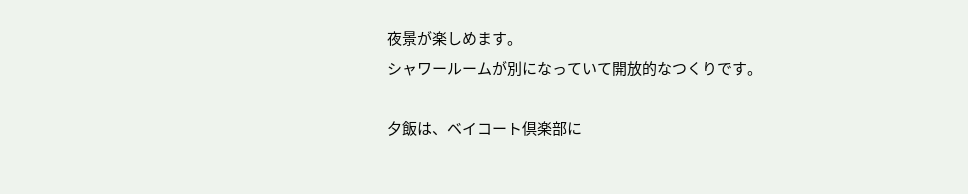夜景が楽しめます。
シャワールームが別になっていて開放的なつくりです。

夕飯は、ベイコート倶楽部に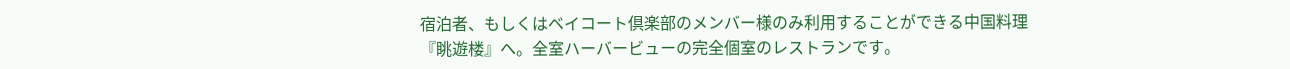宿泊者、もしくはベイコート倶楽部のメンバー様のみ利用することができる中国料理『眺遊楼』へ。全室ハーバービューの完全個室のレストランです。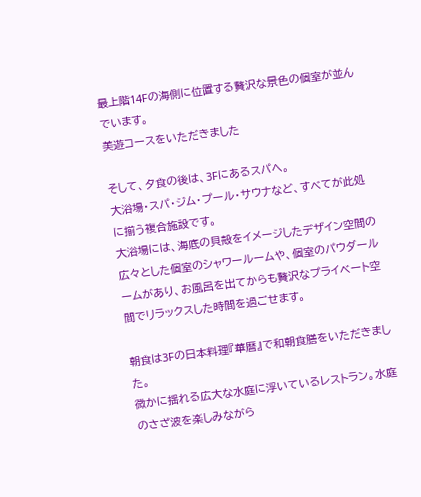最上階14Fの海側に位置する贅沢な景色の個室が並んでいます。
美遊コースをいただきました

そして、夕食の後は、3Fにあるスパへ。
大浴場・スパ・ジム・プール・サウナなど、すべてが此処に揃う複合施設です。
大浴場には、海底の貝殻をイメージしたデザイン空間の広々とした個室のシャワールームや、個室のパウダールームがあり、お風呂を出てからも贅沢なプライベート空間でリラックスした時間を過ごせます。

朝食は3Fの日本料理『華暦』で和朝食膳をいただきました。
微かに揺れる広大な水庭に浮いているレストラン。水庭のさざ波を楽しみながら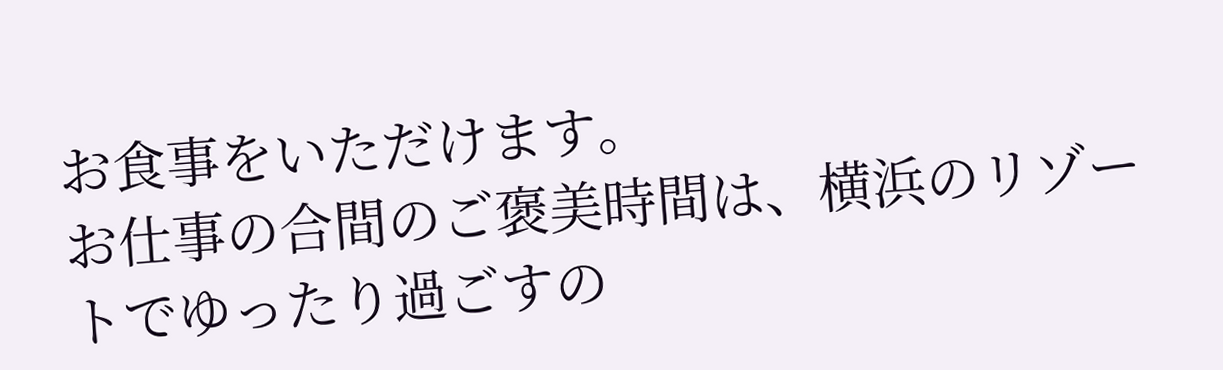お食事をいただけます。
お仕事の合間のご褒美時間は、横浜のリゾートでゆったり過ごすの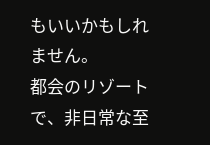もいいかもしれません。
都会のリゾートで、非日常な至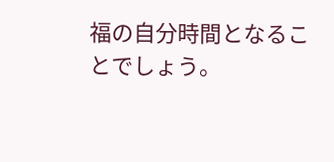福の自分時間となることでしょう。